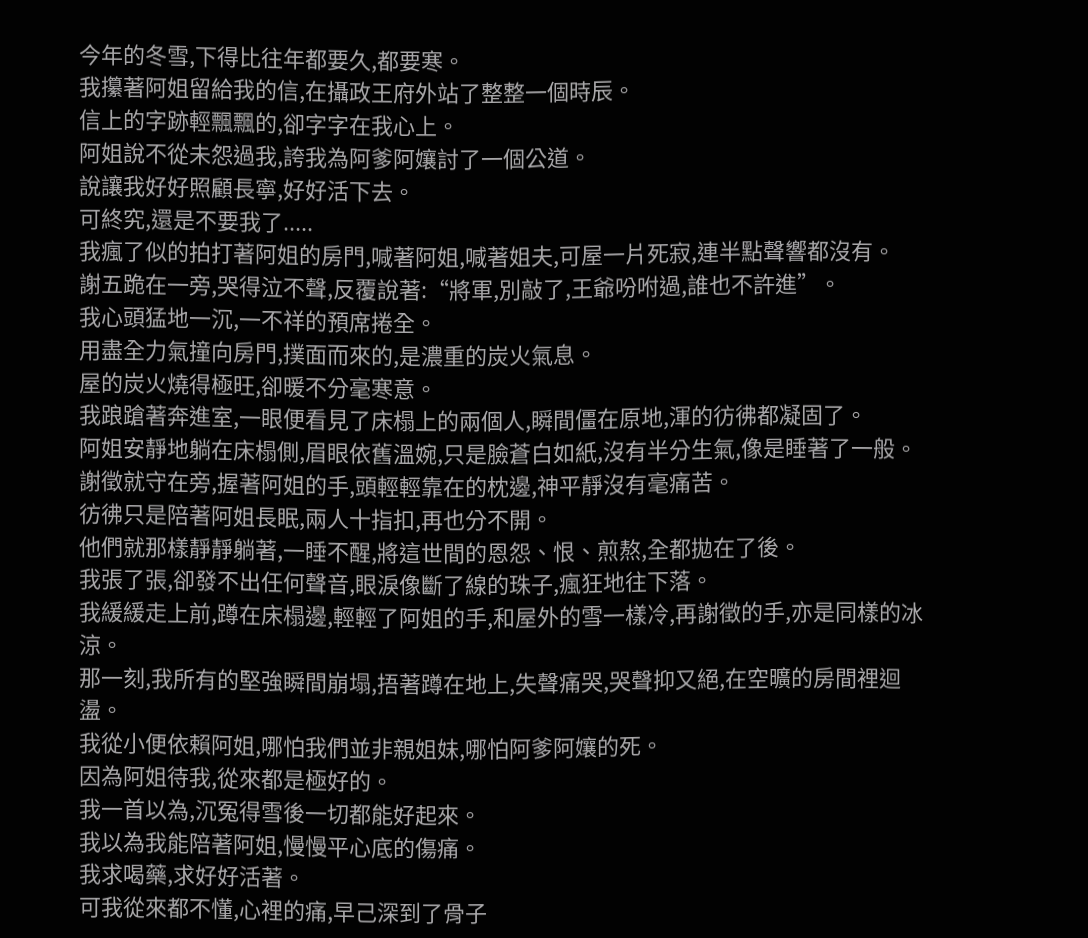今年的冬雪,下得比往年都要久,都要寒。
我攥著阿姐留給我的信,在攝政王府外站了整整一個時辰。
信上的字跡輕飄飄的,卻字字在我心上。
阿姐說不從未怨過我,誇我為阿爹阿孃討了一個公道。
說讓我好好照顧長寧,好好活下去。
可終究,還是不要我了.....
我瘋了似的拍打著阿姐的房門,喊著阿姐,喊著姐夫,可屋一片死寂,連半點聲響都沒有。
謝五跪在一旁,哭得泣不聲,反覆說著:“將軍,別敲了,王爺吩咐過,誰也不許進”。
我心頭猛地一沉,一不祥的預席捲全。
用盡全力氣撞向房門,撲面而來的,是濃重的炭火氣息。
屋的炭火燒得極旺,卻暖不分毫寒意。
我踉蹌著奔進室,一眼便看見了床榻上的兩個人,瞬間僵在原地,渾的彷彿都凝固了。
阿姐安靜地躺在床榻側,眉眼依舊溫婉,只是臉蒼白如紙,沒有半分生氣,像是睡著了一般。
謝徵就守在旁,握著阿姐的手,頭輕輕靠在的枕邊,神平靜沒有毫痛苦。
彷彿只是陪著阿姐長眠,兩人十指扣,再也分不開。
他們就那樣靜靜躺著,一睡不醒,將這世間的恩怨、恨、煎熬,全都拋在了後。
我張了張,卻發不出任何聲音,眼淚像斷了線的珠子,瘋狂地往下落。
我緩緩走上前,蹲在床榻邊,輕輕了阿姐的手,和屋外的雪一樣冷,再謝徵的手,亦是同樣的冰涼。
那一刻,我所有的堅強瞬間崩塌,捂著蹲在地上,失聲痛哭,哭聲抑又絕,在空曠的房間裡迴盪。
我從小便依賴阿姐,哪怕我們並非親姐妹,哪怕阿爹阿孃的死。
因為阿姐待我,從來都是極好的。
我一首以為,沉冤得雪後一切都能好起來。
我以為我能陪著阿姐,慢慢平心底的傷痛。
我求喝藥,求好好活著。
可我從來都不懂,心裡的痛,早己深到了骨子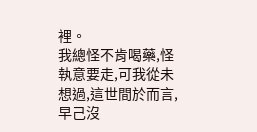裡。
我總怪不肯喝藥,怪執意要走,可我從未想過,這世間於而言,早己沒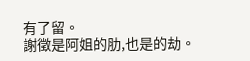有了留。
謝徵是阿姐的肋,也是的劫。